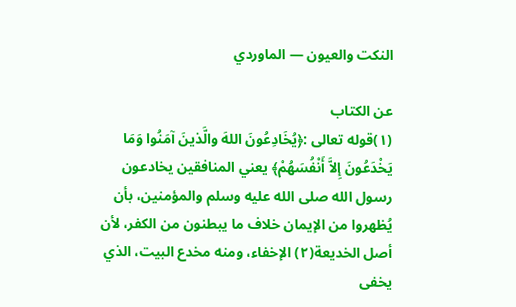النكت والعيون — الماوردي

عن الكتاب
(١)قوله تعالى :﴿يُخَادِعُونَ اللهَ والَّذينَ آمَنُوا وَمَا يَخْدَعُونَ إِلاَّ أَنْفُسَهُمْ﴾ يعني المنافقين يخادعون رسول الله صلى الله عليه وسلم والمؤمنين، بأن يُظهروا من الإيمان خلاف ما يبطنون من الكفر، لأن أصل الخديعة(٢) الإخفاء، ومنه مخدع البيت، الذي يخفى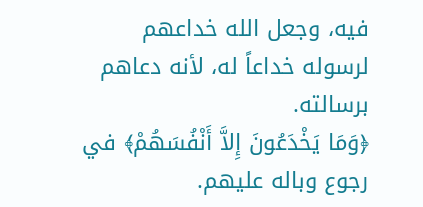فيه، وجعل الله خداعهم لرسوله خداعاً له، لأنه دعاهم برسالته.
﴿وَمَا يَخْدَعُونَ إِلاَّ أَنْفُسَهُمْ﴾ في رجوع وباله عليهم.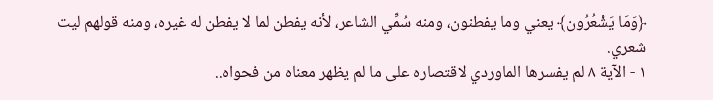﴿وَمَا يَشْعُرُون﴾ يعني وما يفطنون، ومنه سُمِّي الشاعر، لأنه يفطن لما لا يفطن له غيره، ومنه قولهم ليت شعري.
١ - الآية ٨ لم يفسرها الماوردي لاقتصاره على ما لم يظهر معناه من فحواه..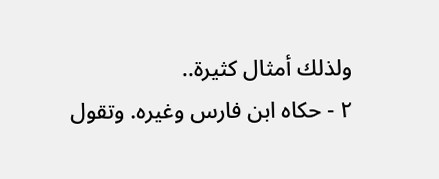ولذلك أمثال كثيرة..
٢ - حكاه ابن فارس وغيره. وتقول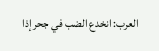العرب: انخدع الضب في جحر إذا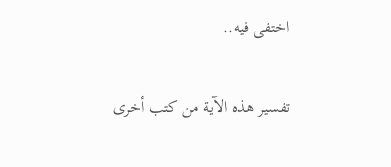اختفى فيه..

تفسير هذه الآية من كتب أخرى